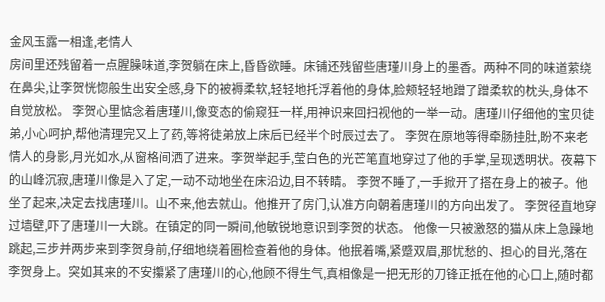金风玉露一相逢,老情人
房间里还残留着一点腥臊味道,李贺躺在床上,昏昏欲睡。床铺还残留些唐瑾川身上的墨香。两种不同的味道萦绕在鼻尖,让李贺恍惚般生出安全感,身下的被褥柔软,轻轻地托浮着他的身体,脸颊轻轻地蹭了蹭柔软的枕头,身体不自觉放松。 李贺心里惦念着唐瑾川,像变态的偷窥狂一样,用神识来回扫视他的一举一动。唐瑾川仔细他的宝贝徒弟,小心呵护,帮他清理完又上了药,等将徒弟放上床后已经半个时辰过去了。 李贺在原地等得牵肠挂肚,盼不来老情人的身影,月光如水,从窗格间洒了进来。李贺举起手,莹白色的光芒笔直地穿过了他的手掌,呈现透明状。夜幕下的山峰沉寂,唐瑾川像是入了定,一动不动地坐在床沿边,目不转睛。 李贺不睡了,一手掀开了搭在身上的被子。他坐了起来,决定去找唐瑾川。山不来,他去就山。他推开了房门,认准方向朝着唐瑾川的方向出发了。 李贺径直地穿过墙壁,吓了唐瑾川一大跳。在镇定的同一瞬间,他敏锐地意识到李贺的状态。 他像一只被激怒的猫从床上急躁地跳起,三步并两步来到李贺身前,仔细地绕着圈检查着他的身体。他抿着嘴,紧蹙双眉,那忧愁的、担心的目光,落在李贺身上。突如其来的不安攥紧了唐瑾川的心,他顾不得生气,真相像是一把无形的刀锋正抵在他的心口上,随时都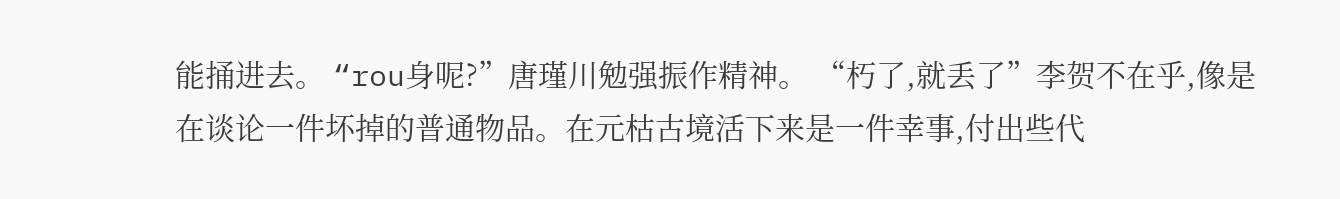能捅进去。 “rou身呢?”唐瑾川勉强振作精神。 “朽了,就丢了”李贺不在乎,像是在谈论一件坏掉的普通物品。在元枯古境活下来是一件幸事,付出些代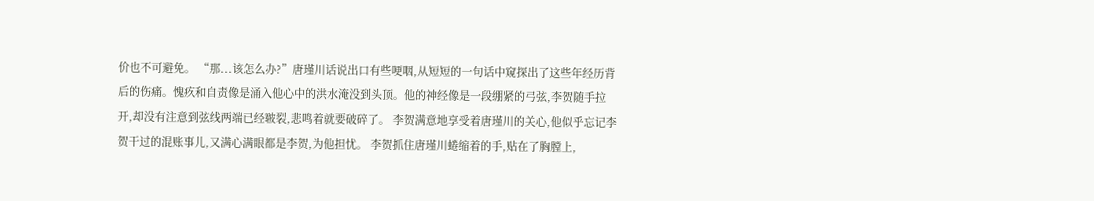价也不可避免。 “那...该怎么办?”唐瑾川话说出口有些哽咽,从短短的一句话中窥探出了这些年经历背后的伤痛。愧疚和自责像是涌入他心中的洪水淹没到头顶。他的神经像是一段绷紧的弓弦,李贺随手拉开,却没有注意到弦线两端已经皲裂,悲鸣着就要破碎了。 李贺满意地享受着唐瑾川的关心,他似乎忘记李贺干过的混账事儿,又满心满眼都是李贺,为他担忧。 李贺抓住唐瑾川蜷缩着的手,贴在了胸膛上,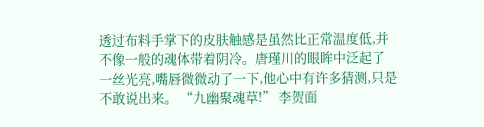透过布料手掌下的皮肤触感是虽然比正常温度低,并不像一般的魂体带着阴冷。唐瑾川的眼眸中泛起了一丝光亮,嘴唇微微动了一下,他心中有许多猜测,只是不敢说出来。 “九幽聚魂草!” 李贺面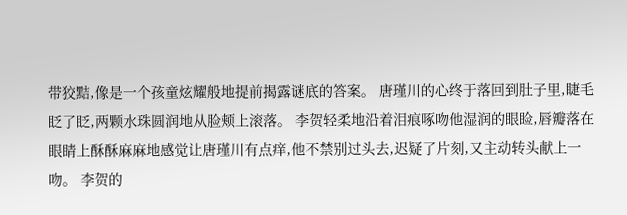带狡黠,像是一个孩童炫耀般地提前揭露谜底的答案。 唐瑾川的心终于落回到肚子里,睫毛眨了眨,两颗水珠圆润地从脸颊上滚落。 李贺轻柔地沿着泪痕啄吻他湿润的眼睑,唇瓣落在眼睛上酥酥麻麻地感觉让唐瑾川有点痒,他不禁别过头去,迟疑了片刻,又主动转头献上一吻。 李贺的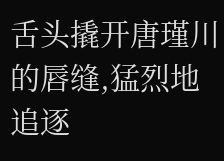舌头撬开唐瑾川的唇缝,猛烈地追逐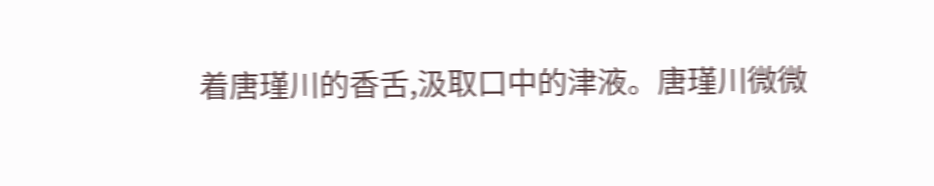着唐瑾川的香舌,汲取口中的津液。唐瑾川微微